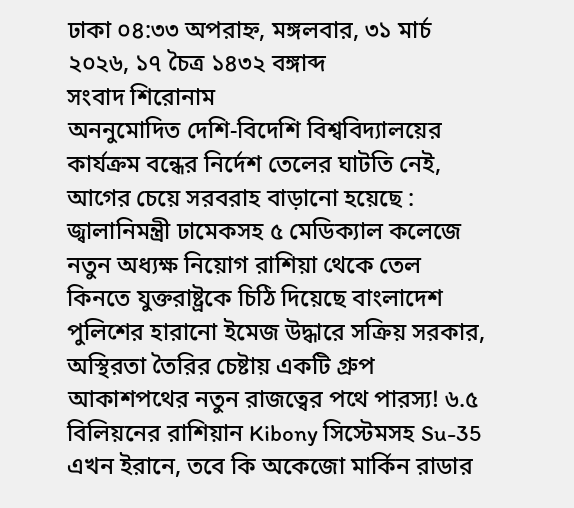ঢাকা ০৪:৩৩ অপরাহ্ন, মঙ্গলবার, ৩১ মার্চ ২০২৬, ১৭ চৈত্র ১৪৩২ বঙ্গাব্দ
সংবাদ শিরোনাম
অননুমোদিত দেশি-বিদেশি বিশ্ববিদ্যালয়ের কার্যক্রম বন্ধের নির্দেশ তেলের ঘাটতি নেই, আগের চেয়ে সরবরাহ বাড়ানো হয়েছে : জ্বালানিমন্ত্রী ঢামেকসহ ৫ মেডিক্যাল কলেজে নতুন অধ্যক্ষ নিয়োগ রাশিয়া থেকে তেল কিনতে যুক্তরাষ্ট্রকে চিঠি দিয়েছে বাংলাদেশ পুলিশের হারানো ইমেজ উদ্ধারে সক্রিয় সরকার, অস্থিরতা তৈরির চেষ্টায় একটি গ্রুপ আকাশপথের নতুন রাজত্বের পথে পারস্য! ৬.৫ বিলিয়নের রাশিয়ান Kibony সিস্টেমসহ Su-35 এখন ইরানে, তবে কি অকেজো মার্কিন রাডার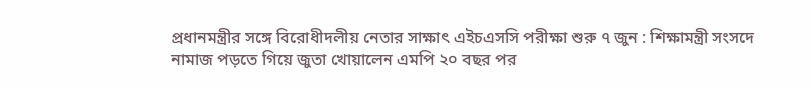প্রধানমন্ত্রীর সঙ্গে বিরোধীদলীয় নেতার সাক্ষাৎ এইচএসসি পরীক্ষা শুরু ৭ জুন : শিক্ষামন্ত্রী সংসদে নামাজ পড়তে গিয়ে জুতা খোয়ালেন এমপি ২০ বছর পর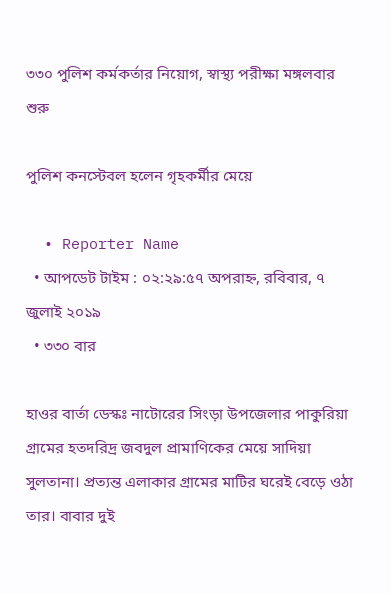৩৩০ পুলিশ কর্মকর্তার নিয়োগ, স্বাস্থ্য পরীক্ষা মঙ্গলবার শুরু

পুলিশ কনস্টেবল হলেন গৃহকর্মীর মেয়ে

  • Reporter Name
  • আপডেট টাইম : ০২:২৯:৫৭ অপরাহ্ন, রবিবার, ৭ জুলাই ২০১৯
  • ৩৩০ বার

হাওর বার্তা ডেস্কঃ নাটোরের সিংড়া উপজেলার পাকুরিয়া গ্রামের হতদরিদ্র জবদুল প্রামাণিকের মেয়ে সাদিয়া সুলতানা। প্রত্যন্ত এলাকার গ্রামের মাটির ঘরেই বেড়ে ওঠা তার। বাবার দুই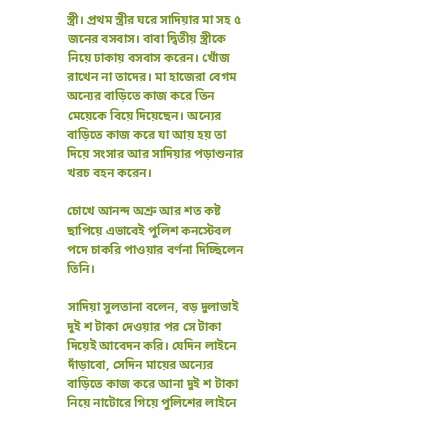স্ত্রী। প্রথম স্ত্রীর ঘরে সাদিয়ার মা সহ ৫ জনের বসবাস। বাবা দ্বিতীয় স্ত্রীকে নিয়ে ঢাকায় বসবাস করেন। খোঁজ রাখেন না তাদের। মা হাজেরা বেগম অন্যের বাড়িতে কাজ করে তিন মেয়েকে বিয়ে দিয়েছেন। অন্যের বাড়িতে কাজ করে যা আয় হয় তা দিয়ে সংসার আর সাদিয়ার পড়াশুনার খরচ বহন করেন।

চোখে আনন্দ অশ্রু আর শত কষ্ট ছাপিয়ে এভাবেই পুলিশ কনস্টেবল পদে চাকরি পাওয়ার বর্ণনা দিচ্ছিলেন তিনি।

সাদিয়া সুলতানা বলেন, বড় দুলাভাই দুই শ টাকা দেওয়ার পর সে টাকা দিয়েই আবেদন করি। যেদিন লাইনে দাঁড়াবো, সেদিন মায়ের অন্যের বাড়িতে কাজ করে আনা দুই শ টাকা নিয়ে নাটোরে গিয়ে পুলিশের লাইনে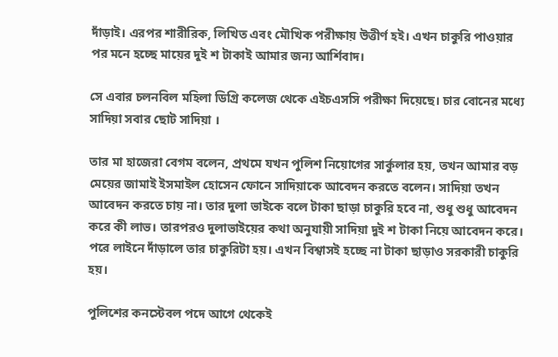দাঁড়াই। এরপর শারীরিক, লিখিত এবং মৌখিক পরীক্ষায় উত্তীর্ণ হই। এখন চাকুরি পাওয়ার পর মনে হচ্ছে মায়ের দুই শ টাকাই আমার জন্য আর্শিবাদ।

সে এবার চলনবিল মহিলা ডিগ্রি কলেজ থেকে এইচএসসি পরীক্ষা দিয়েছে। চার বোনের মধ্যে সাদিয়া সবার ছোট সাদিয়া ।

তার মা হাজেরা বেগম বলেন, প্রথমে যখন পুলিশ নিয়োগের সার্কুলার হয়, তখন আমার বড় মেয়ের জামাই ইসমাইল হোসেন ফোনে সাদিয়াকে আবেদন করতে বলেন। সাদিয়া তখন আবেদন করতে চায় না। তার দুলা ভাইকে বলে টাকা ছাড়া চাকুরি হবে না, শুধু শুধু আবেদন করে কী লাভ। তারপরও দুলাভাইয়ের কথা অনুযায়ী সাদিয়া দুই শ টাকা নিয়ে আবেদন করে। পরে লাইনে দাঁড়ালে তার চাকুরিটা হয়। এখন বিশ্বাসই হচ্ছে না টাকা ছাড়াও সরকারী চাকুরি হয়।

পুলিশের কনস্টেবল পদে আগে থেকেই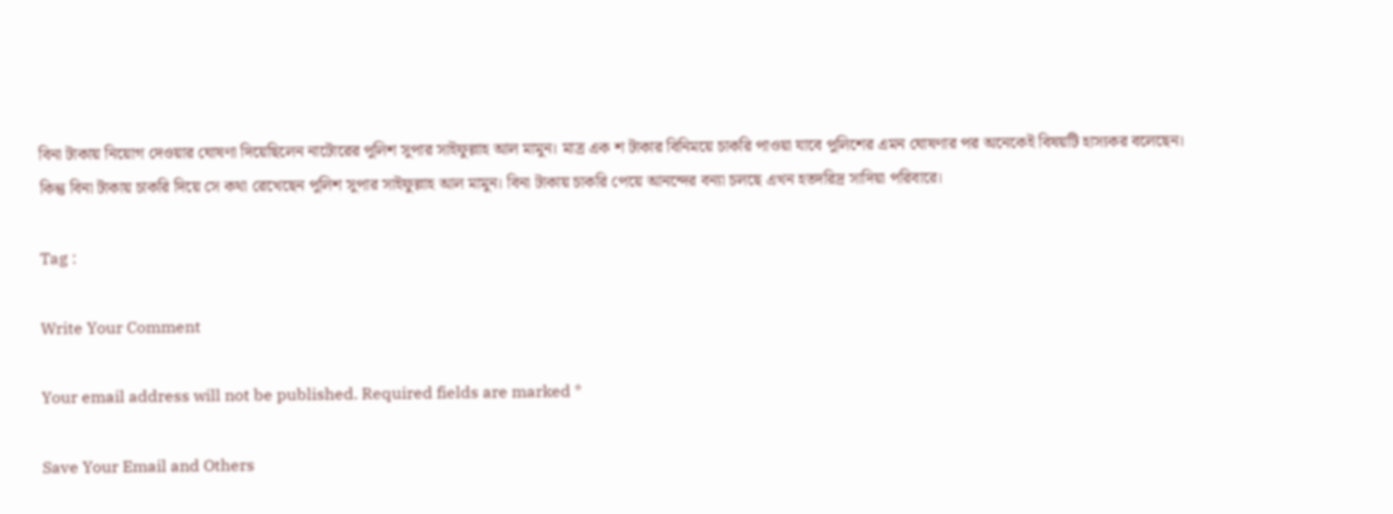বিনা টাকায় নিয়োগ দেওয়ার ঘোষণা দিয়েছিলেন নাটোরের পুলিশ সুপার সাইফুল্লাহ আল মামুন। মাত্র এক শ টাকার বিনিময়ে চাকরি পাওয়া যাবে পুলিশের এমন ঘোষণার পর অনেকেই বিষয়টি হাস্যকর বলেছেন। কিন্তু বিনা টাকায় চাকরি দিয়ে সে কথা রেখেছেন পুলিশ সুপার সাইফুল্লাহ আল মামুন। বিনা টাকায় চাকরি পেয়ে আনন্দের বন্যা চলছে এখন হতদরিদ্র সাদিয়া পরিবারে।

Tag :

Write Your Comment

Your email address will not be published. Required fields are marked *

Save Your Email and Others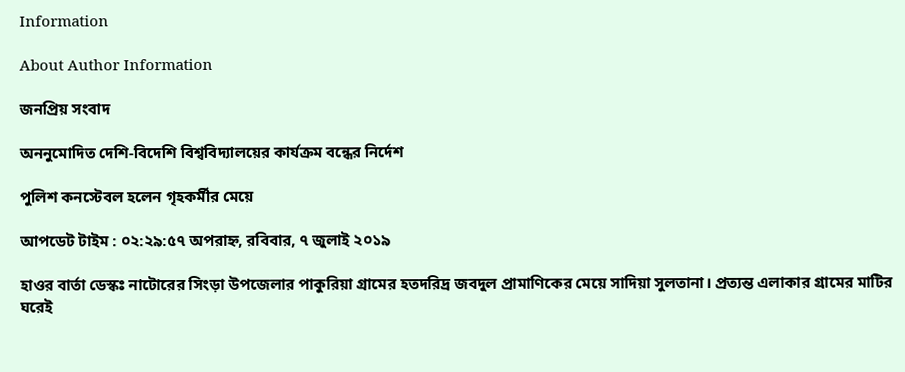Information

About Author Information

জনপ্রিয় সংবাদ

অননুমোদিত দেশি-বিদেশি বিশ্ববিদ্যালয়ের কার্যক্রম বন্ধের নির্দেশ

পুলিশ কনস্টেবল হলেন গৃহকর্মীর মেয়ে

আপডেট টাইম : ০২:২৯:৫৭ অপরাহ্ন, রবিবার, ৭ জুলাই ২০১৯

হাওর বার্তা ডেস্কঃ নাটোরের সিংড়া উপজেলার পাকুরিয়া গ্রামের হতদরিদ্র জবদুল প্রামাণিকের মেয়ে সাদিয়া সুলতানা। প্রত্যন্ত এলাকার গ্রামের মাটির ঘরেই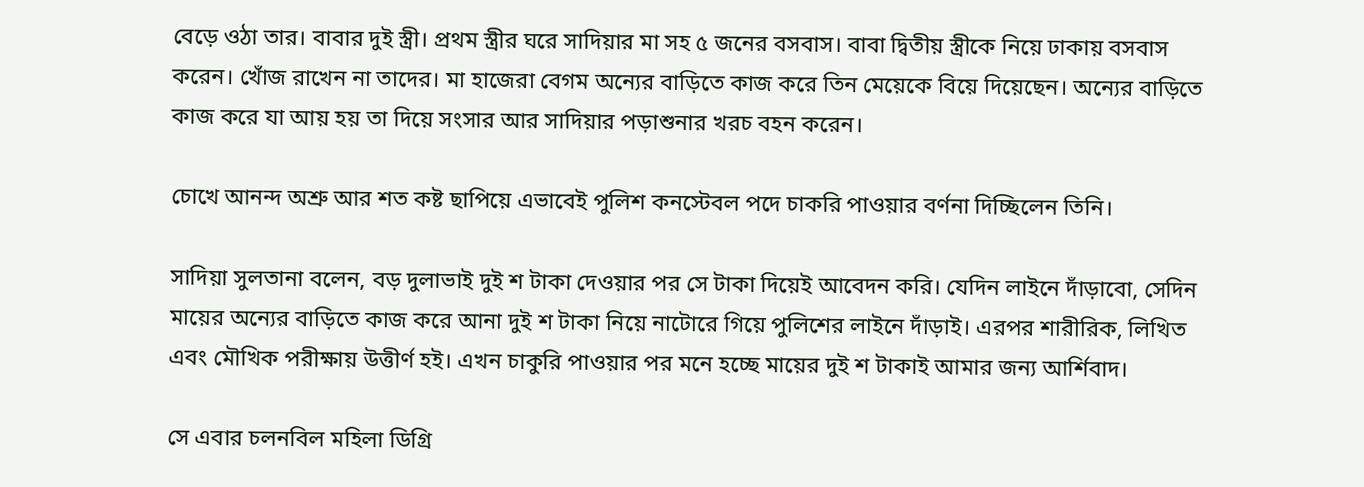বেড়ে ওঠা তার। বাবার দুই স্ত্রী। প্রথম স্ত্রীর ঘরে সাদিয়ার মা সহ ৫ জনের বসবাস। বাবা দ্বিতীয় স্ত্রীকে নিয়ে ঢাকায় বসবাস করেন। খোঁজ রাখেন না তাদের। মা হাজেরা বেগম অন্যের বাড়িতে কাজ করে তিন মেয়েকে বিয়ে দিয়েছেন। অন্যের বাড়িতে কাজ করে যা আয় হয় তা দিয়ে সংসার আর সাদিয়ার পড়াশুনার খরচ বহন করেন।

চোখে আনন্দ অশ্রু আর শত কষ্ট ছাপিয়ে এভাবেই পুলিশ কনস্টেবল পদে চাকরি পাওয়ার বর্ণনা দিচ্ছিলেন তিনি।

সাদিয়া সুলতানা বলেন, বড় দুলাভাই দুই শ টাকা দেওয়ার পর সে টাকা দিয়েই আবেদন করি। যেদিন লাইনে দাঁড়াবো, সেদিন মায়ের অন্যের বাড়িতে কাজ করে আনা দুই শ টাকা নিয়ে নাটোরে গিয়ে পুলিশের লাইনে দাঁড়াই। এরপর শারীরিক, লিখিত এবং মৌখিক পরীক্ষায় উত্তীর্ণ হই। এখন চাকুরি পাওয়ার পর মনে হচ্ছে মায়ের দুই শ টাকাই আমার জন্য আর্শিবাদ।

সে এবার চলনবিল মহিলা ডিগ্রি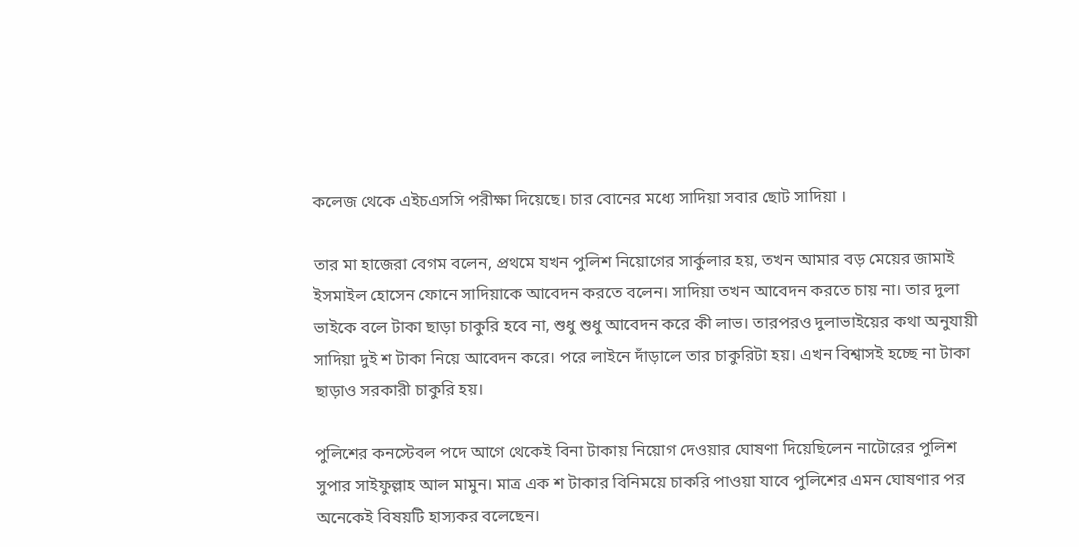কলেজ থেকে এইচএসসি পরীক্ষা দিয়েছে। চার বোনের মধ্যে সাদিয়া সবার ছোট সাদিয়া ।

তার মা হাজেরা বেগম বলেন, প্রথমে যখন পুলিশ নিয়োগের সার্কুলার হয়, তখন আমার বড় মেয়ের জামাই ইসমাইল হোসেন ফোনে সাদিয়াকে আবেদন করতে বলেন। সাদিয়া তখন আবেদন করতে চায় না। তার দুলা ভাইকে বলে টাকা ছাড়া চাকুরি হবে না, শুধু শুধু আবেদন করে কী লাভ। তারপরও দুলাভাইয়ের কথা অনুযায়ী সাদিয়া দুই শ টাকা নিয়ে আবেদন করে। পরে লাইনে দাঁড়ালে তার চাকুরিটা হয়। এখন বিশ্বাসই হচ্ছে না টাকা ছাড়াও সরকারী চাকুরি হয়।

পুলিশের কনস্টেবল পদে আগে থেকেই বিনা টাকায় নিয়োগ দেওয়ার ঘোষণা দিয়েছিলেন নাটোরের পুলিশ সুপার সাইফুল্লাহ আল মামুন। মাত্র এক শ টাকার বিনিময়ে চাকরি পাওয়া যাবে পুলিশের এমন ঘোষণার পর অনেকেই বিষয়টি হাস্যকর বলেছেন।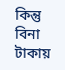কিন্তু বিনা টাকায়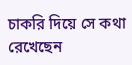চাকরি দিয়ে সে কথা রেখেছেন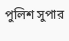পুলিশ সুপার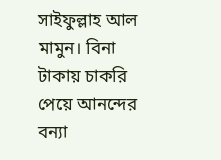সাইফুল্লাহ আল মামুন। বিনা টাকায় চাকরি পেয়ে আনন্দের বন্যা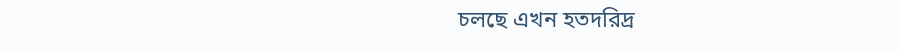চলছে এখন হতদরিদ্র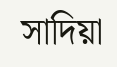সাদিয়া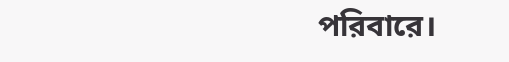পরিবারে।